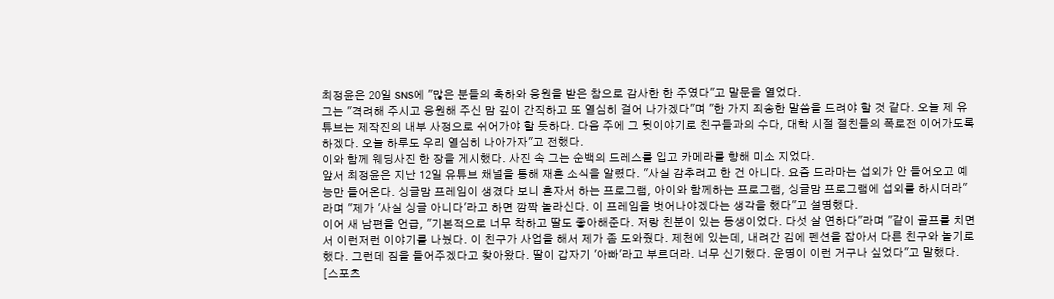최정윤은 20일 SNS에 "많은 분들의 축하와 응원을 받은 참으로 감사한 한 주였다"고 말문을 열었다.
그는 "격려해 주시고 응원해 주신 맘 깊이 간직하고 또 열심히 걸어 나가겠다"며 "한 가지 죄송한 말씀을 드려야 할 것 같다. 오늘 제 유튜브는 제작진의 내부 사정으로 쉬어가야 할 듯하다. 다음 주에 그 뒷이야기로 친구들과의 수다, 대학 시절 절친들의 폭로전 이어가도록 하겠다. 오늘 하루도 우리 열심히 나아가자"고 전했다.
이와 함께 웨딩사진 한 장을 게시했다. 사진 속 그는 순백의 드레스를 입고 카메라를 향해 미소 지었다.
앞서 최정윤은 지난 12일 유튜브 채널을 통해 재혼 소식을 알렸다. "사실 감추려고 한 건 아니다. 요즘 드라마는 섭외가 안 들어오고 예능만 들어온다. 싱글맘 프레임이 생겼다 보니 혼자서 하는 프로그램, 아이와 함께하는 프로그램, 싱글맘 프로그램에 섭외를 하시더라"라며 "제가 '사실 싱글 아니다'라고 하면 깜짝 놀라신다. 이 프레임을 벗어나야겠다는 생각을 했다"고 설명했다.
이어 새 남편을 언급, "기본적으로 너무 착하고 딸도 좋아해준다. 저랑 친분이 있는 동생이었다. 다섯 살 연하다"라며 "같이 골프를 치면서 이런저런 이야기를 나눴다. 이 친구가 사업을 해서 제가 좀 도와줬다. 제천에 있는데, 내려간 김에 펜션을 잡아서 다른 친구와 놀기로 했다. 그런데 짐을 들어주겠다고 찾아왔다. 딸이 갑자기 '아빠'라고 부르더라. 너무 신기했다. 운명이 이런 거구나 싶었다"고 말했다.
[스포츠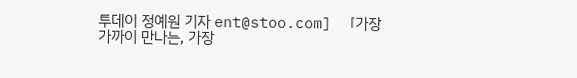투데이 정예원 기자 ent@stoo.com] 「가장 가까이 만나는, 가장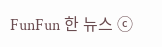FunFun 한 뉴스 ⓒ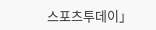스포츠투데이」